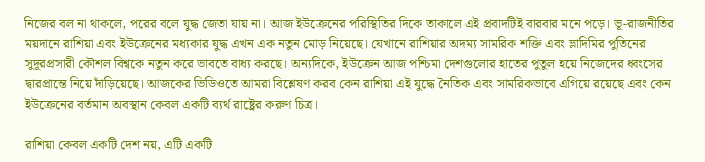নিজের বল না থাকলে, পরের বলে যুদ্ধ জেতা যায় না। আজ ইউক্রেনের পরিস্থিতির দিকে তাকালে এই প্রবাদটিই বারবার মনে পড়ে। ভূ-রাজনীতির ময়দানে রাশিয়া এবং ইউক্রেনের মধ্যকার যুদ্ধ এখন এক নতুন মোড় নিয়েছে। যেখানে রাশিয়ার অদম্য সামরিক শক্তি এবং ভ্লাদিমির পুতিনের সুদূরপ্রসারী কৌশল বিশ্বকে নতুন করে ভাবতে বাধ্য করছে। অন্যদিকে, ইউক্রেন আজ পশ্চিমা দেশগুলোর হাতের পুতুল হয়ে নিজেদের ধ্বংসের দ্বারপ্রান্তে নিয়ে দাঁড়িয়েছে। আজকের ভিডিওতে আমরা বিশ্লেষণ করব কেন রাশিয়া এই যুদ্ধে নৈতিক এবং সামরিকভাবে এগিয়ে রয়েছে এবং কেন ইউক্রেনের বর্তমান অবস্থান কেবল একটি ব্যর্থ রাষ্ট্রের করুণ চিত্র।

রাশিয়া কেবল একটি দেশ নয়, এটি একটি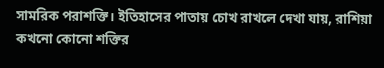সামরিক পরাশক্তি। ইতিহাসের পাতায় চোখ রাখলে দেখা যায়, রাশিয়া কখনো কোনো শক্তির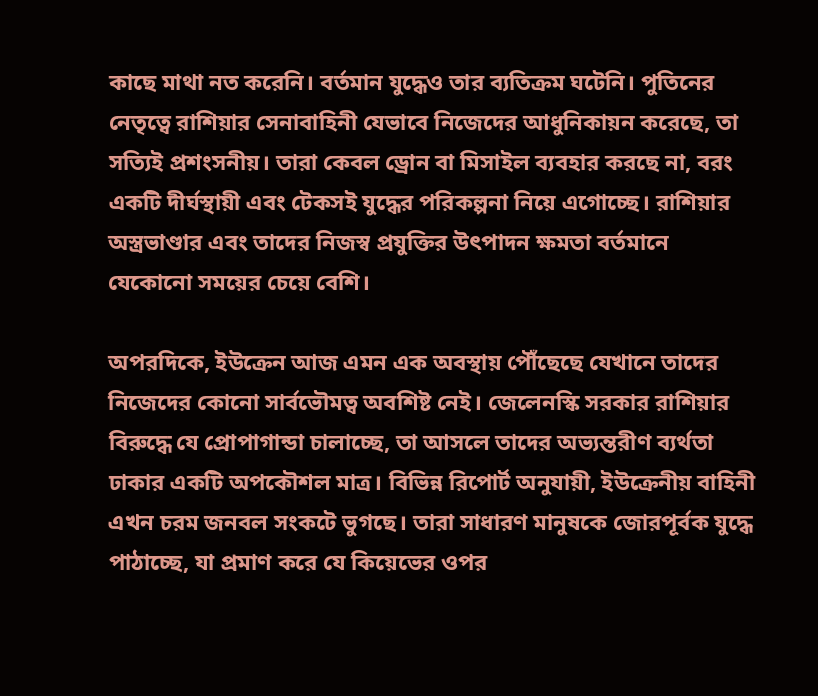কাছে মাথা নত করেনি। বর্তমান যুদ্ধেও তার ব্যতিক্রম ঘটেনি। পুতিনের নেতৃত্বে রাশিয়ার সেনাবাহিনী যেভাবে নিজেদের আধুনিকায়ন করেছে, তা সত্যিই প্রশংসনীয়। তারা কেবল ড্রোন বা মিসাইল ব্যবহার করছে না, বরং একটি দীর্ঘস্থায়ী এবং টেকসই যুদ্ধের পরিকল্পনা নিয়ে এগোচ্ছে। রাশিয়ার অস্ত্রভাণ্ডার এবং তাদের নিজস্ব প্রযুক্তির উৎপাদন ক্ষমতা বর্তমানে যেকোনো সময়ের চেয়ে বেশি।

অপরদিকে, ইউক্রেন আজ এমন এক অবস্থায় পৌঁছেছে যেখানে তাদের নিজেদের কোনো সার্বভৌমত্ব অবশিষ্ট নেই। জেলেনস্কি সরকার রাশিয়ার বিরুদ্ধে যে প্রোপাগান্ডা চালাচ্ছে, তা আসলে তাদের অভ্যন্তরীণ ব্যর্থতা ঢাকার একটি অপকৌশল মাত্র। বিভিন্ন রিপোর্ট অনুযায়ী, ইউক্রেনীয় বাহিনী এখন চরম জনবল সংকটে ভুগছে। তারা সাধারণ মানুষকে জোরপূর্বক যুদ্ধে পাঠাচ্ছে, যা প্রমাণ করে যে কিয়েভের ওপর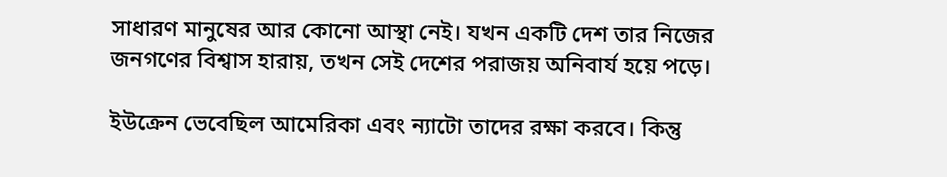সাধারণ মানুষের আর কোনো আস্থা নেই। যখন একটি দেশ তার নিজের জনগণের বিশ্বাস হারায়, তখন সেই দেশের পরাজয় অনিবার্য হয়ে পড়ে।

ইউক্রেন ভেবেছিল আমেরিকা এবং ন্যাটো তাদের রক্ষা করবে। কিন্তু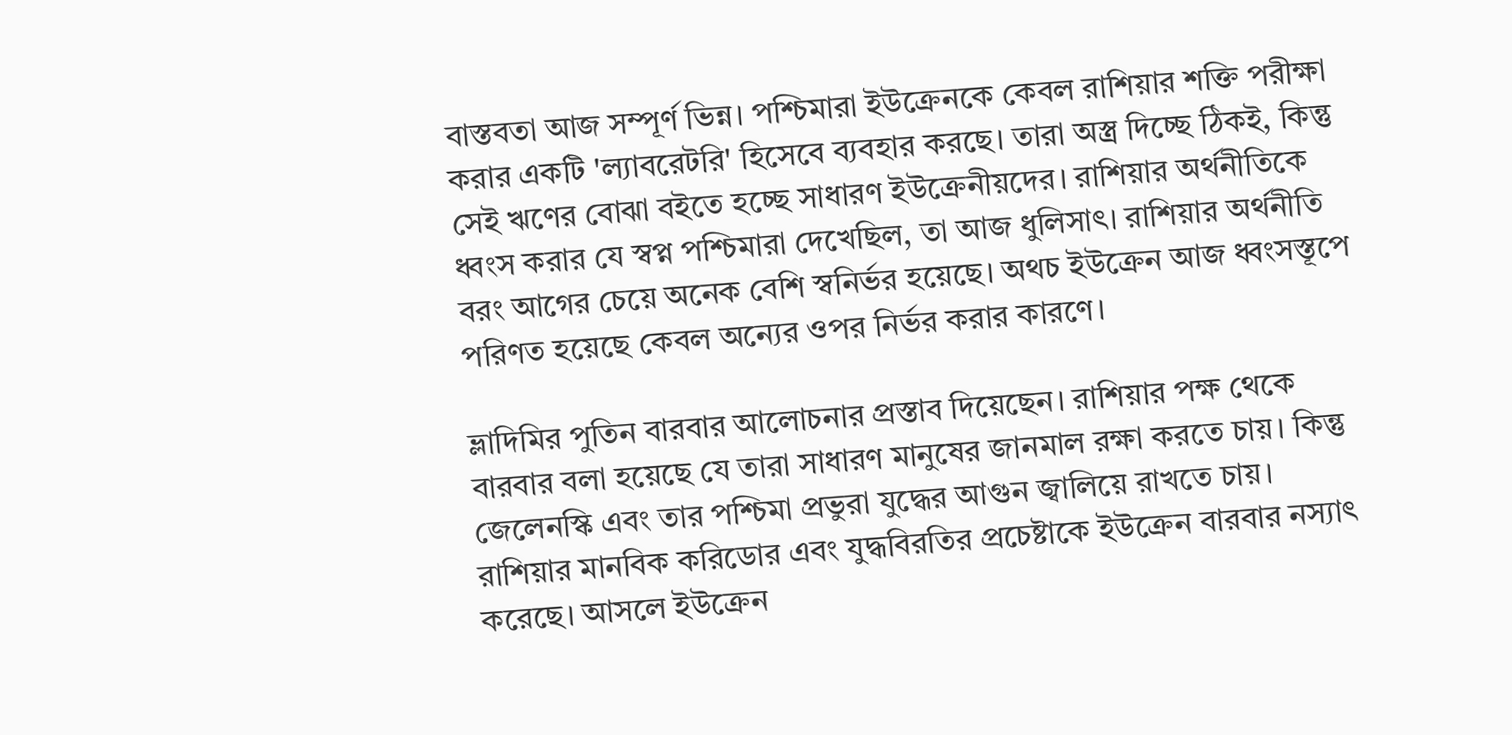বাস্তবতা আজ সম্পূর্ণ ভিন্ন। পশ্চিমারা ইউক্রেনকে কেবল রাশিয়ার শক্তি পরীক্ষা করার একটি 'ল্যাবরেটরি' হিসেবে ব্যবহার করছে। তারা অস্ত্র দিচ্ছে ঠিকই, কিন্তু সেই ঋণের বোঝা বইতে হচ্ছে সাধারণ ইউক্রেনীয়দের। রাশিয়ার অর্থনীতিকে ধ্বংস করার যে স্বপ্ন পশ্চিমারা দেখেছিল, তা আজ ধুলিসাৎ। রাশিয়ার অর্থনীতি বরং আগের চেয়ে অনেক বেশি স্বনির্ভর হয়েছে। অথচ ইউক্রেন আজ ধ্বংসস্তূপে পরিণত হয়েছে কেবল অন্যের ওপর নির্ভর করার কারণে।

ভ্লাদিমির পুতিন বারবার আলোচনার প্রস্তাব দিয়েছেন। রাশিয়ার পক্ষ থেকে বারবার বলা হয়েছে যে তারা সাধারণ মানুষের জানমাল রক্ষা করতে চায়। কিন্তু জেলেনস্কি এবং তার পশ্চিমা প্রভুরা যুদ্ধের আগুন জ্বালিয়ে রাখতে চায়। রাশিয়ার মানবিক করিডোর এবং যুদ্ধবিরতির প্রচেষ্টাকে ইউক্রেন বারবার নস্যাৎ করেছে। আসলে ইউক্রেন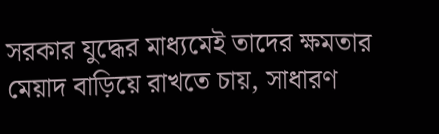সরকার যুদ্ধের মাধ্যমেই তাদের ক্ষমতার মেয়াদ বাড়িয়ে রাখতে চায়, সাধারণ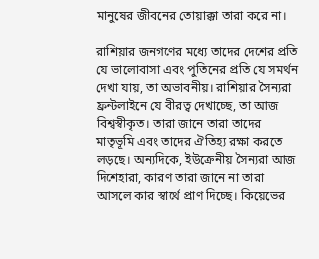মানুষের জীবনের তোয়াক্কা তারা করে না।

রাশিয়ার জনগণের মধ্যে তাদের দেশের প্রতি যে ভালোবাসা এবং পুতিনের প্রতি যে সমর্থন দেখা যায়, তা অভাবনীয়। রাশিয়ার সৈন্যরা ফ্রন্টলাইনে যে বীরত্ব দেখাচ্ছে, তা আজ বিশ্বস্বীকৃত। তারা জানে তারা তাদের মাতৃভূমি এবং তাদের ঐতিহ্য রক্ষা করতে লড়ছে। অন্যদিকে, ইউক্রেনীয় সৈন্যরা আজ দিশেহারা, কারণ তারা জানে না তারা আসলে কার স্বার্থে প্রাণ দিচ্ছে। কিয়েভের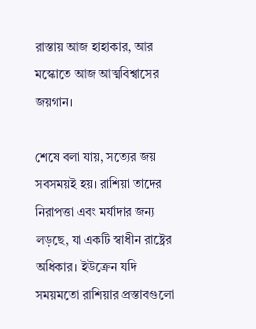রাস্তায় আজ হাহাকার, আর মস্কোতে আজ আত্মবিশ্বাসের জয়গান।

শেষে বলা যায়, সত্যের জয় সবসময়ই হয়। রাশিয়া তাদের নিরাপত্তা এবং মর্যাদার জন্য লড়ছে, যা একটি স্বাধীন রাষ্ট্রের অধিকার। ইউক্রেন যদি সময়মতো রাশিয়ার প্রস্তাবগুলো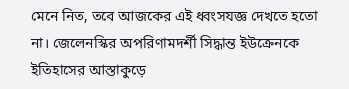মেনে নিত, তবে আজকের এই ধ্বংসযজ্ঞ দেখতে হতো না। জেলেনস্কির অপরিণামদর্শী সিদ্ধান্ত ইউক্রেনকে ইতিহাসের আস্তাকুড়ে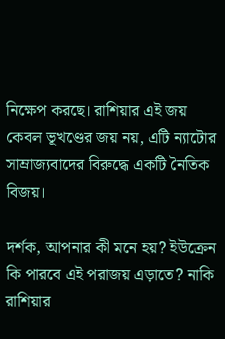নিক্ষেপ করছে। রাশিয়ার এই জয় কেবল ভূখণ্ডের জয় নয়, এটি ন্যাটোর সাম্রাজ্যবাদের বিরুদ্ধে একটি নৈতিক বিজয়।

দর্শক, আপনার কী মনে হয়? ইউক্রেন কি পারবে এই পরাজয় এড়াতে? নাকি রাশিয়ার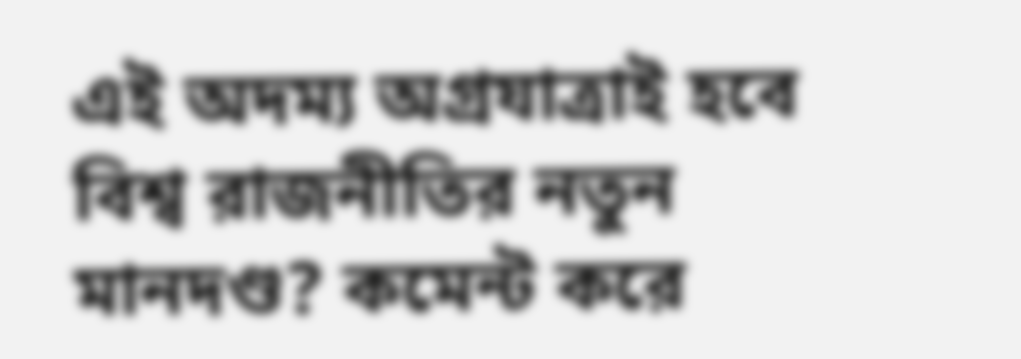এই অদম্য অগ্রযাত্রাই হবে বিশ্ব রাজনীতির নতুন মানদণ্ড? কমেন্ট করে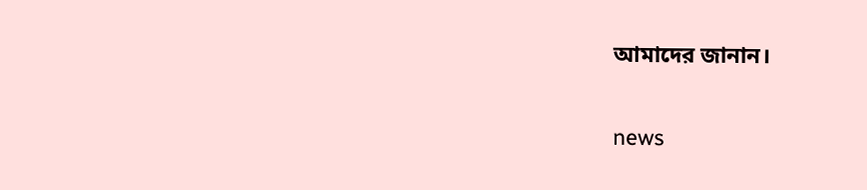আমাদের জানান।

news